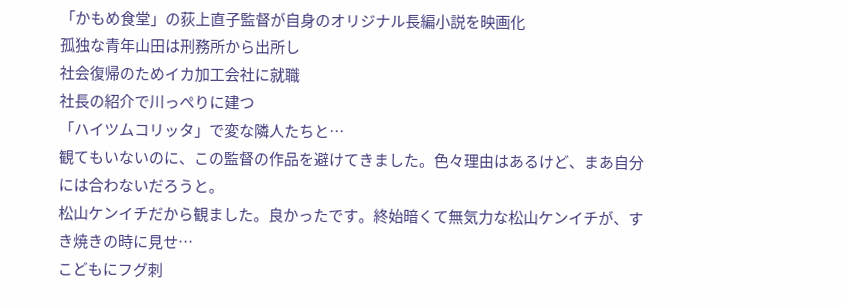「かもめ食堂」の荻上直子監督が自身のオリジナル長編小説を映画化
孤独な青年山田は刑務所から出所し
社会復帰のためイカ加工会社に就職
社長の紹介で川っぺりに建つ
「ハイツムコリッタ」で変な隣人たちと…
観てもいないのに、この監督の作品を避けてきました。色々理由はあるけど、まあ自分には合わないだろうと。
松山ケンイチだから観ました。良かったです。終始暗くて無気力な松山ケンイチが、すき焼きの時に見せ…
こどもにフグ刺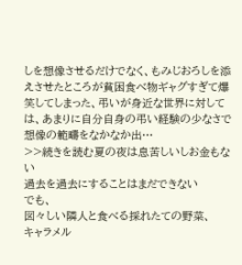しを想像させるだけでなく、もみじおろしを添えさせたところが貧困食べ物ギャグすぎて爆笑してしまった、弔いが身近な世界に対しては、あまりに自分自身の弔い経験の少なさで想像の範疇をなかなか出…
>>続きを読む夏の夜は息苦しいしお金もない
過去を過去にすることはまだできない
でも、
図々しい隣人と食べる採れたての野菜、
キャラメル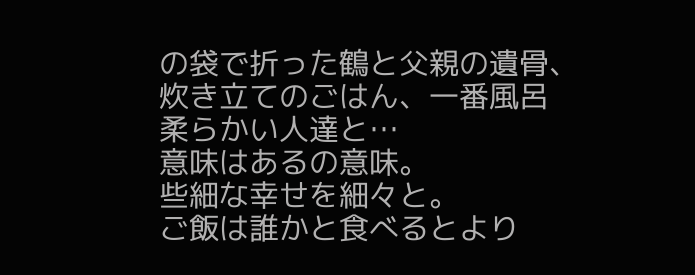の袋で折った鶴と父親の遺骨、
炊き立てのごはん、一番風呂
柔らかい人達と…
意味はあるの意味。
些細な幸せを細々と。
ご飯は誰かと食べるとより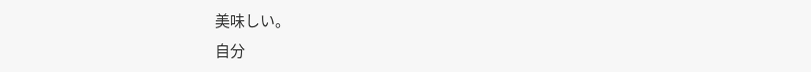美味しい。
自分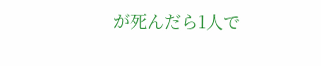が死んだら1人で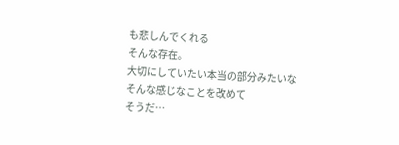も悲しんでくれる
そんな存在。
大切にしていたい本当の部分みたいな
そんな感じなことを改めて
そうだ…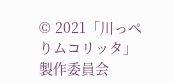© 2021「川っぺりムコリッタ」製作委員会